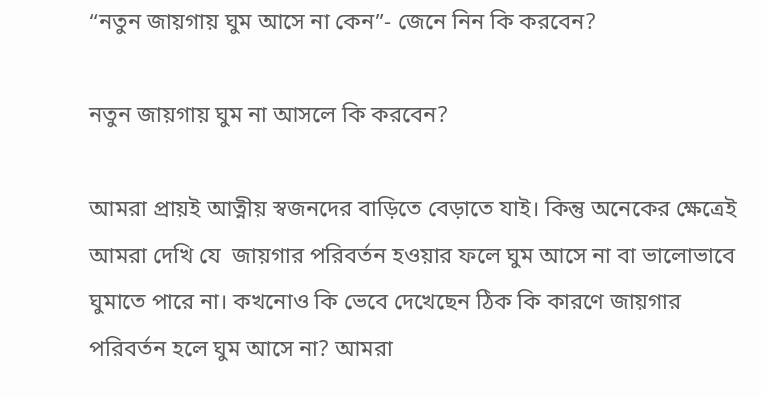“নতুন জায়গায় ঘুম আসে না কেন”- জেনে নিন কি করবেন?

নতুন জায়গায় ঘুম না আসলে কি করবেন?

আমরা প্রায়ই আত্নীয় স্বজনদের বাড়িতে বেড়াতে যাই। কিন্তু অনেকের ক্ষেত্রেই আমরা দেখি যে  জায়গার পরিবর্তন হওয়ার ফলে ঘুম আসে না বা ভালোভাবে ঘুমাতে পারে না। কখনোও কি ভেবে দেখেছেন ঠিক কি কারণে জায়গার পরিবর্তন হলে ঘুম আসে না? আমরা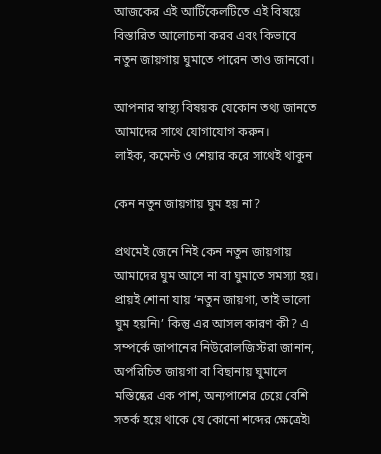আজকের এই আর্টিকেলটিতে এই বিষয়ে বিস্তারিত আলোচনা করব এবং কিভাবে নতুন জায়গায় ঘুমাতে পারেন তাও জানবো।

আপনার স্বাস্থ্য বিষয়ক যেকোন তথ্য জানতে আমাদের সাথে যোগাযোগ করুন।
লাইক, কমেন্ট ও শেয়ার করে সাথেই থাকুন

কেন নতুন জায়গায় ঘুম হয় না?

প্রথমেই জেনে নিই কেন নতুন জায়গায় আমাদের ঘুম আসে না বা ঘুমাতে সমস্যা হয়। প্রায়ই শোনা যায় ‘নতুন জায়গা, তাই ভালো ঘুম হয়নি৷’ কিন্তু এর আসল কারণ কী? এ সম্পর্কে জাপানের নিউরোলজিস্টরা জানান, অপরিচিত জায়গা বা বিছানায় ঘুমালে মস্তিষ্কের এক পাশ, অন্যপাশের চেয়ে বেশি সতর্ক হয়ে থাকে যে কোনো শব্দের ক্ষেত্রেই৷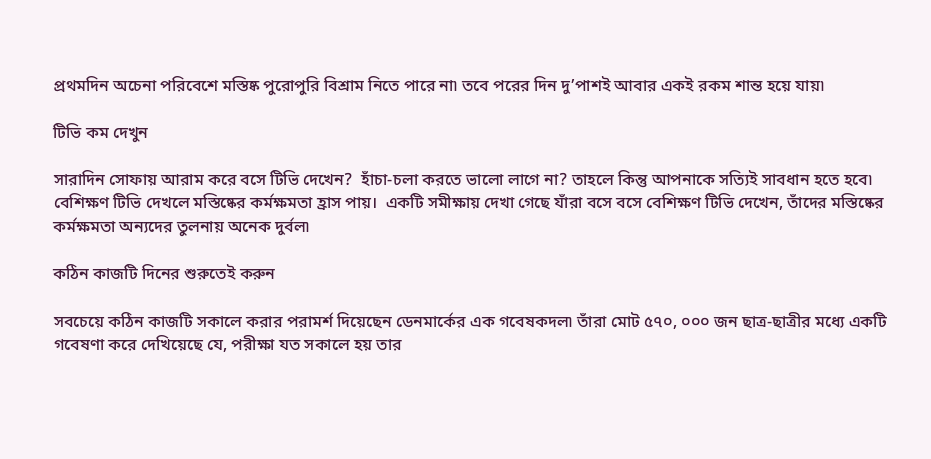প্রথমদিন অচেনা পরিবেশে মস্তিষ্ক পুরোপুরি বিশ্রাম নিতে পারে না৷ তবে পরের দিন দু’পাশই আবার একই রকম শান্ত হয়ে যায়৷

টিভি কম দেখুন

সারাদিন সোফায় আরাম করে বসে টিভি দেখেন?  হাঁচা-চলা করতে ভালো লাগে না? তাহলে কিন্তু আপনাকে সত্যিই সাবধান হতে হবে৷ বেশিক্ষণ টিভি দেখলে মস্তিষ্কের কর্মক্ষমতা হ্রাস পায়।  একটি সমীক্ষায় দেখা গেছে যাঁরা বসে বসে বেশিক্ষণ টিভি দেখেন, তাঁদের মস্তিষ্কের কর্মক্ষমতা অন্যদের তুলনায় অনেক দুর্বল৷

কঠিন কাজটি দিনের শুরুতেই করুন

সবচেয়ে কঠিন কাজটি সকালে করার পরামর্শ দিয়েছেন ডেনমার্কের এক গবেষকদল৷ তাঁরা মোট ৫৭০, ০০০ জন ছাত্র-ছাত্রীর মধ্যে একটি গবেষণা করে দেখিয়েছে যে, পরীক্ষা যত সকালে হয় তার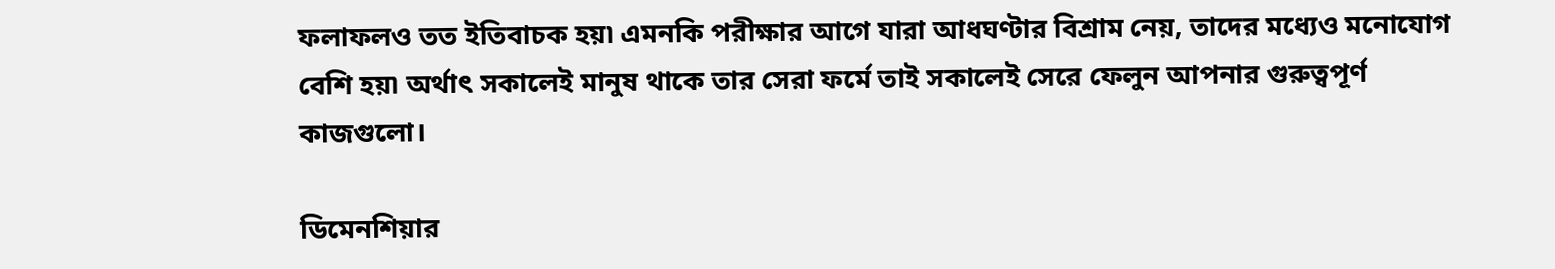ফলাফলও তত ইতিবাচক হয়৷ এমনকি পরীক্ষার আগে যারা আধঘণ্টার বিশ্রাম নেয়, তাদের মধ্যেও মনোযোগ বেশি হয়৷ অর্থাৎ সকালেই মানুষ থাকে তার সেরা ফর্মে তাই সকালেই সেরে ফেলুন আপনার গুরুত্বপূর্ণ কাজগুলো।

ডিমেনশিয়ার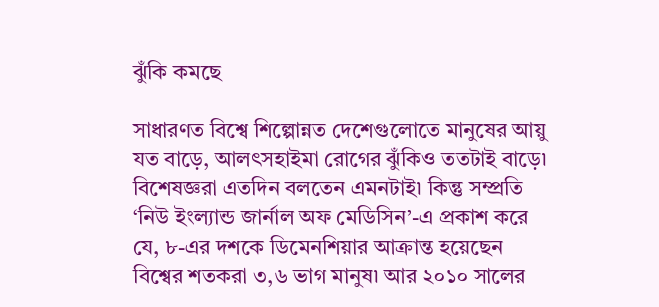ঝুঁকি কমছে

সাধারণত বিশ্বে শিল্পোন্নত দেশেগুলোতে মানুষের আয়ু যত বাড়ে, আলৎসহাইমা রোগের ঝুঁকিও ততটাই বাড়ে৷ বিশেষজ্ঞরা এতদিন বলতেন এমনটাই৷ কিন্তু সম্প্রতি ‘নিউ ইংল্যান্ড জার্নাল অফ মেডিসিন’-এ প্রকাশ করে যে, ৮-এর দশকে ডিমেনশিয়ার আক্রান্ত হয়েছেন বিশ্বের শতকরা ৩,৬ ভাগ মানুষ৷ আর ২০১০ সালের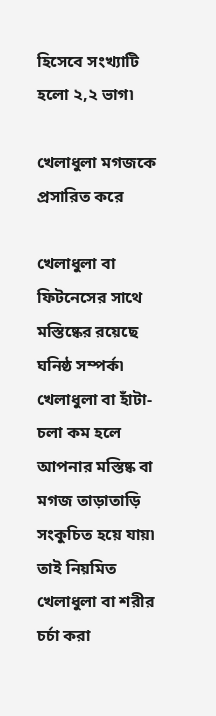হিসেবে সংখ্যাটি হলো ২,২ ভাগ৷

খেলাধুলা মগজকে প্রসারিত করে

খেলাধুলা বা ফিটনেসের সাথে মস্তিষ্কের রয়েছে ঘনিষ্ঠ সম্পর্ক৷ খেলাধুলা বা হাঁটা-চলা কম হলে আপনার মস্তিষ্ক বা মগজ তাড়াতাড়ি সংকুচিত হয়ে যায়৷ তাই নিয়মিত খেলাধুলা বা শরীর চর্চা করা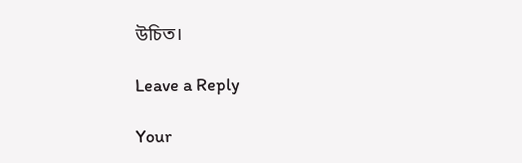উচিত।

Leave a Reply

Your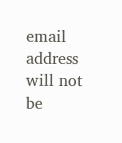email address will not be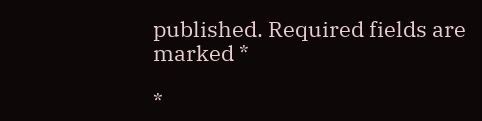published. Required fields are marked *

*